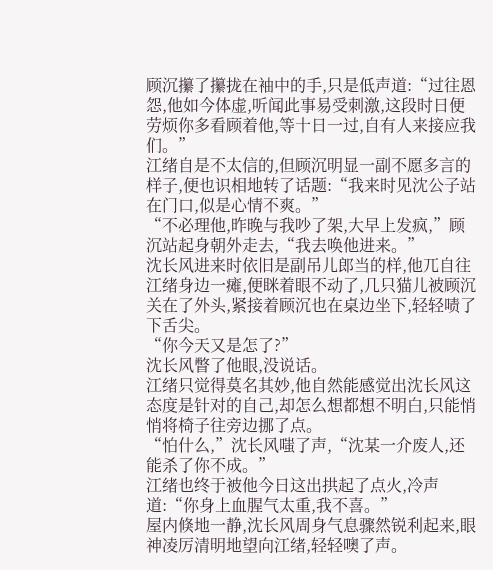顾沉攥了攥拢在袖中的手,只是低声道:“过往恩怨,他如今体虚,听闻此事易受刺激,这段时日便劳烦你多看顾着他,等十日一过,自有人来接应我们。”
江绪自是不太信的,但顾沉明显一副不愿多言的样子,便也识相地转了话题:“我来时见沈公子站在门口,似是心情不爽。”
“不必理他,昨晚与我吵了架,大早上发疯,”顾沉站起身朝外走去,“我去唤他进来。”
沈长风进来时依旧是副吊儿郎当的样,他兀自往江绪身边一瘫,便眯着眼不动了,几只猫儿被顾沉关在了外头,紧接着顾沉也在桌边坐下,轻轻啧了下舌尖。
“你今天又是怎了?”
沈长风瞥了他眼,没说话。
江绪只觉得莫名其妙,他自然能感觉出沈长风这态度是针对的自己,却怎么想都想不明白,只能悄悄将椅子往旁边挪了点。
“怕什么,”沈长风嗤了声,“沈某一介废人,还能杀了你不成。”
江绪也终于被他今日这出拱起了点火,冷声道:“你身上血腥气太重,我不喜。”
屋内倏地一静,沈长风周身气息骤然锐利起来,眼神凌厉清明地望向江绪,轻轻噢了声。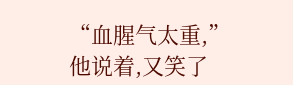“血腥气太重,”他说着,又笑了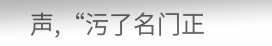声,“污了名门正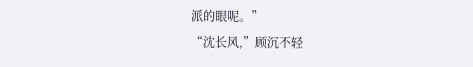派的眼呢。”
“沈长风,”顾沉不轻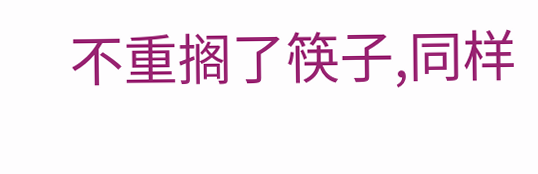不重搁了筷子,同样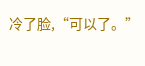冷了脸,“可以了。”